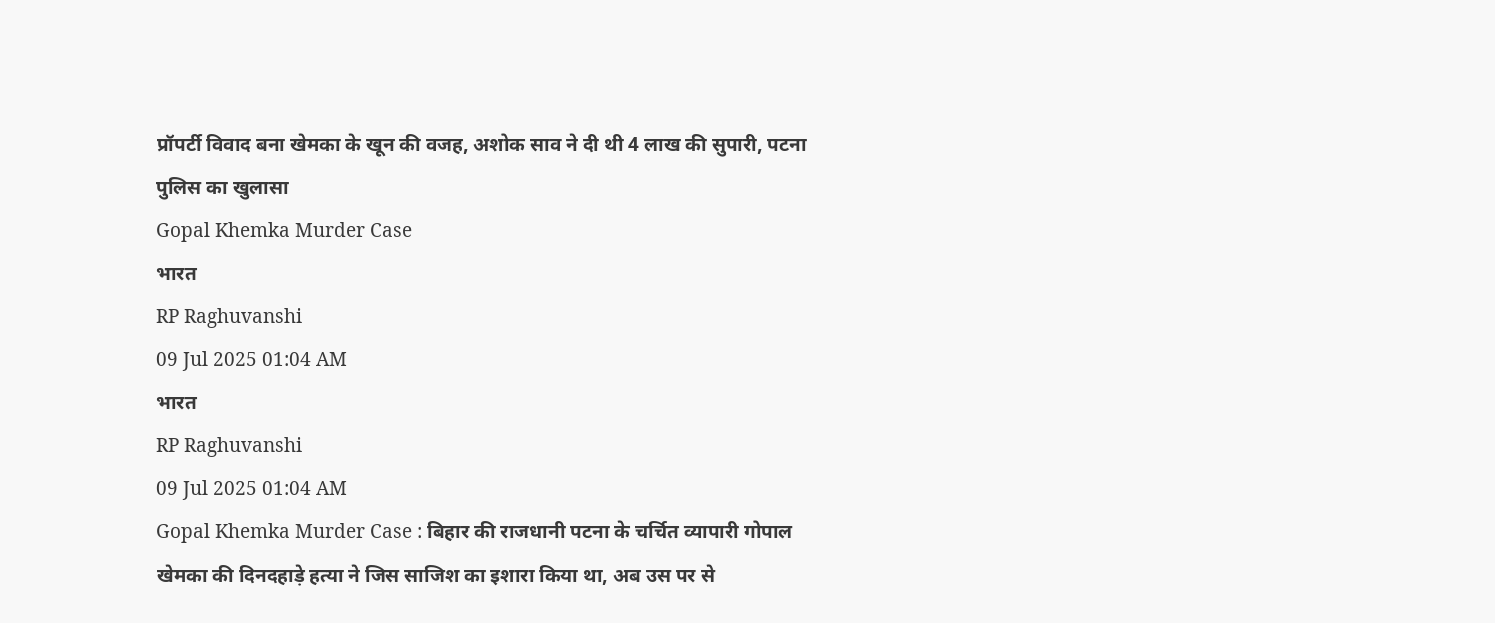प्रॉपर्टी विवाद बना खेमका के खून की वजह, अशोक साव ने दी थी 4 लाख की सुपारी, पटना पुलिस का खुलासा
Gopal Khemka Murder Case
भारत
RP Raghuvanshi
09 Jul 2025 01:04 AM
भारत
RP Raghuvanshi
09 Jul 2025 01:04 AM
Gopal Khemka Murder Case : बिहार की राजधानी पटना के चर्चित व्यापारी गोपाल खेमका की दिनदहाड़े हत्या ने जिस साजिश का इशारा किया था, अब उस पर से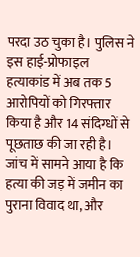परदा उठ चुका है। पुलिस ने इस हाई-प्रोफाइल हत्याकांड में अब तक 5 आरोपियों को गिरफ्तार किया है और 14 संदिग्धों से पूछताछ की जा रही है। जांच में सामने आया है कि हत्या की जड़ में जमीन का पुराना विवाद था, और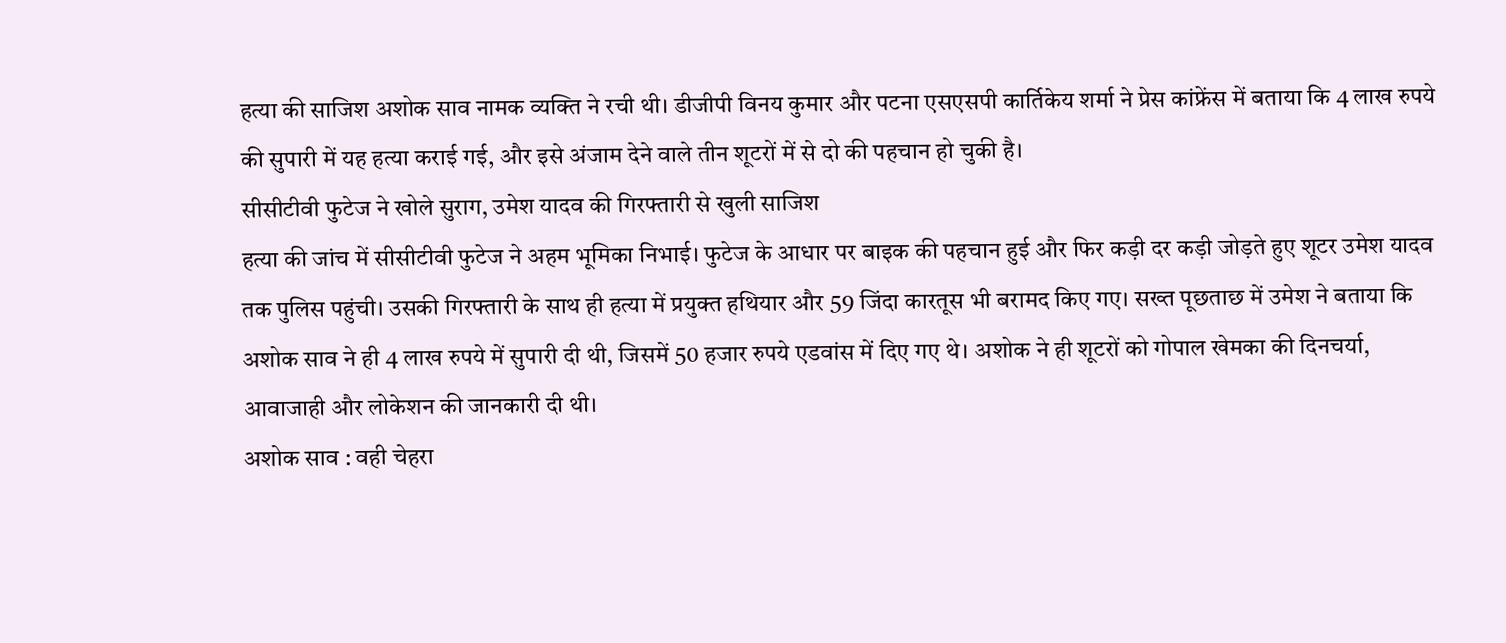हत्या की साजिश अशोक साव नामक व्यक्ति ने रची थी। डीजीपी विनय कुमार और पटना एसएसपी कार्तिकेय शर्मा ने प्रेस कांफ्रेंस में बताया कि 4 लाख रुपये की सुपारी में यह हत्या कराई गई, और इसे अंजाम देने वाले तीन शूटरों में से दो की पहचान हो चुकी है।
सीसीटीवी फुटेज ने खोले सुराग, उमेश यादव की गिरफ्तारी से खुली साजिश
हत्या की जांच में सीसीटीवी फुटेज ने अहम भूमिका निभाई। फुटेज के आधार पर बाइक की पहचान हुई और फिर कड़ी दर कड़ी जोड़ते हुए शूटर उमेश यादव तक पुलिस पहुंची। उसकी गिरफ्तारी के साथ ही हत्या में प्रयुक्त हथियार और 59 जिंदा कारतूस भी बरामद किए गए। सख्त पूछताछ में उमेश ने बताया कि अशोक साव ने ही 4 लाख रुपये में सुपारी दी थी, जिसमें 50 हजार रुपये एडवांस में दिए गए थे। अशोक ने ही शूटरों को गोपाल खेमका की दिनचर्या, आवाजाही और लोकेशन की जानकारी दी थी।
अशोक साव : वही चेहरा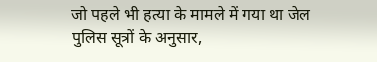जो पहले भी हत्या के मामले में गया था जेल
पुलिस सूत्रों के अनुसार,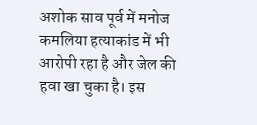अशोक साव पूर्व में मनोज कमलिया हत्याकांड में भी आरोपी रहा है और जेल की हवा खा चुका है। इस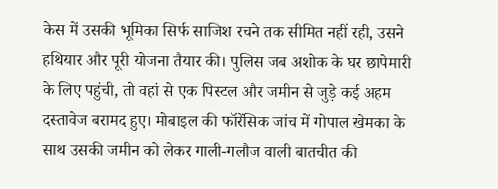केस में उसकी भूमिका सिर्फ साजिश रचने तक सीमित नहीं रही, उसने हथियार और पूरी योजना तैयार की। पुलिस जब अशोक के घर छापेमारी के लिए पहुंची, तो वहां से एक पिस्टल और जमीन से जुड़े कई अहम दस्तावेज बरामद हुए। मोबाइल की फॉरेंसिक जांच में गोपाल खेमका के साथ उसकी जमीन को लेकर गाली-गलौज वाली बातचीत की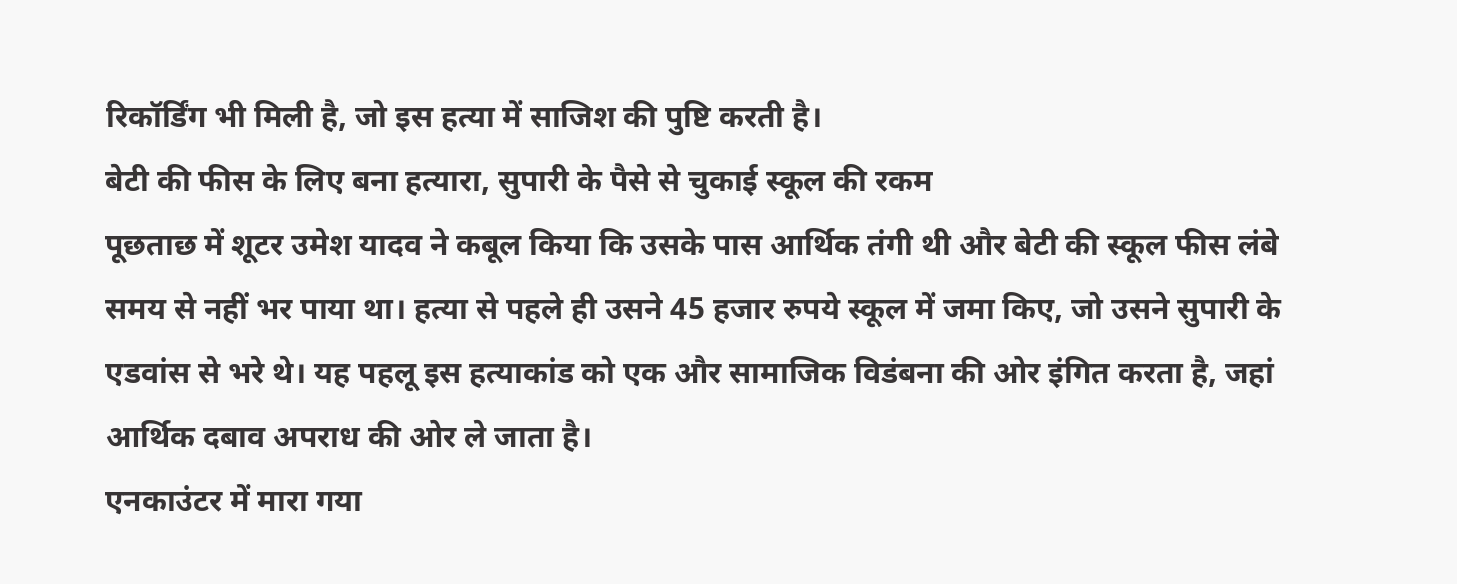रिकॉर्डिंग भी मिली है, जो इस हत्या में साजिश की पुष्टि करती है।
बेटी की फीस के लिए बना हत्यारा, सुपारी के पैसे से चुकाई स्कूल की रकम
पूछताछ में शूटर उमेश यादव ने कबूल किया कि उसके पास आर्थिक तंगी थी और बेटी की स्कूल फीस लंबे समय से नहीं भर पाया था। हत्या से पहले ही उसने 45 हजार रुपये स्कूल में जमा किए, जो उसने सुपारी के एडवांस से भरे थे। यह पहलू इस हत्याकांड को एक और सामाजिक विडंबना की ओर इंगित करता है, जहां आर्थिक दबाव अपराध की ओर ले जाता है।
एनकाउंटर में मारा गया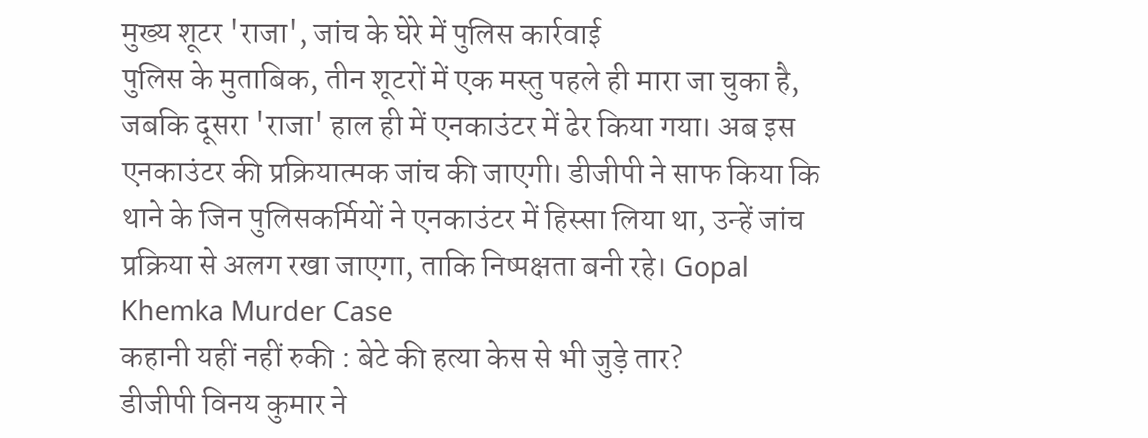मुख्य शूटर 'राजा', जांच के घेरे में पुलिस कार्रवाई
पुलिस के मुताबिक, तीन शूटरों में एक मस्तु पहले ही मारा जा चुका है, जबकि दूसरा 'राजा' हाल ही में एनकाउंटर में ढेर किया गया। अब इस एनकाउंटर की प्रक्रियात्मक जांच की जाएगी। डीजीपी ने साफ किया कि थाने के जिन पुलिसकर्मियों ने एनकाउंटर में हिस्सा लिया था, उन्हें जांच प्रक्रिया से अलग रखा जाएगा, ताकि निष्पक्षता बनी रहे। Gopal Khemka Murder Case
कहानी यहीं नहीं रुकी : बेटे की हत्या केस से भी जुड़े तार?
डीजीपी विनय कुमार ने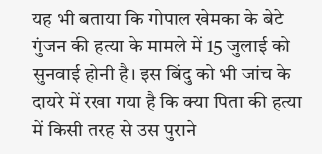यह भी बताया कि गोपाल खेमका के बेटे गुंजन की हत्या के मामले में 15 जुलाई को सुनवाई होनी है। इस बिंदु को भी जांच के दायरे में रखा गया है कि क्या पिता की हत्या में किसी तरह से उस पुराने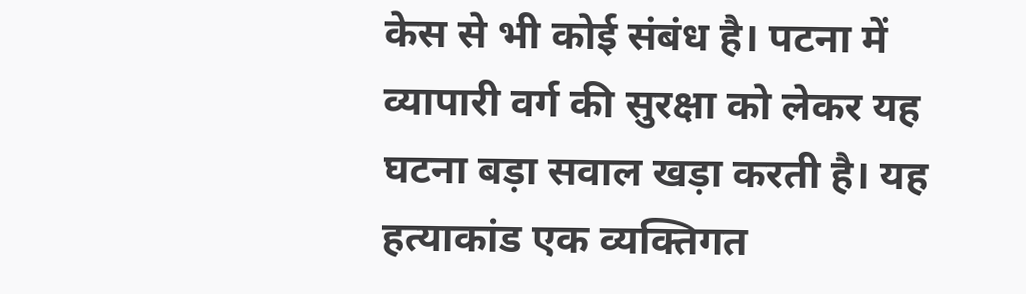केस से भी कोई संबंध है। पटना में व्यापारी वर्ग की सुरक्षा को लेकर यह घटना बड़ा सवाल खड़ा करती है। यह हत्याकांड एक व्यक्तिगत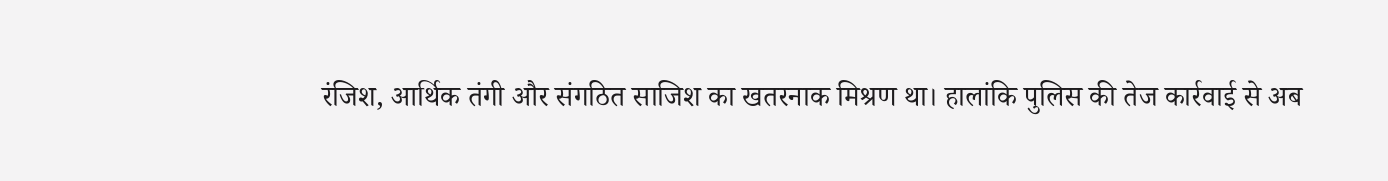रंजिश, आर्थिक तंगी और संगठित साजिश का खतरनाक मिश्रण था। हालांकि पुलिस की तेज कार्रवाई से अब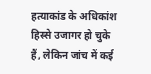हत्याकांड के अधिकांश हिस्से उजागर हो चुके हैं, लेकिन जांच में कई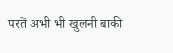परतें अभी भी खुलनी बाकी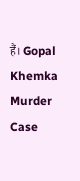हैं। Gopal Khemka Murder Case